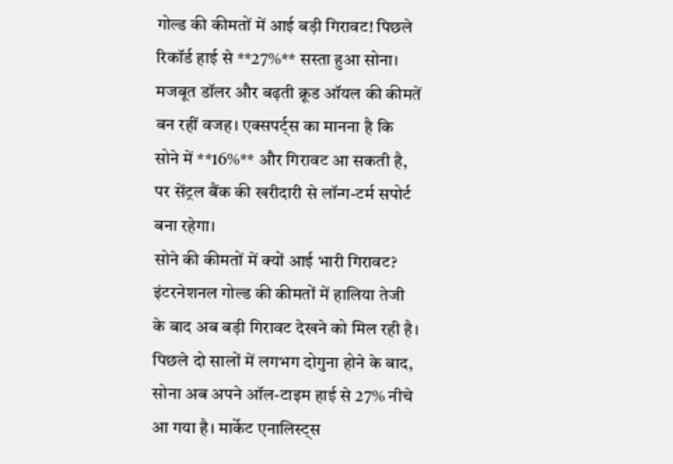गोल्ड की कीमतों में आई बड़ी गिरावट! पिछले रिकॉर्ड हाई से **27%** सस्ता हुआ सोना। मजबूत डॉलर और बढ़ती क्रूड ऑयल की कीमतें बन रहीं वजह। एक्सपर्ट्स का मानना है कि सोने में **16%** और गिरावट आ सकती है, पर सेंट्रल बैंक की खरीदारी से लॉन्ग-टर्म सपोर्ट बना रहेगा।
सोने की कीमतों में क्यों आई भारी गिरावट?
इंटरनेशनल गोल्ड की कीमतों में हालिया तेजी के बाद अब बड़ी गिरावट देखने को मिल रही है। पिछले दो सालों में लगभग दोगुना होने के बाद, सोना अब अपने ऑल-टाइम हाई से 27% नीचे आ गया है। मार्केट एनालिस्ट्स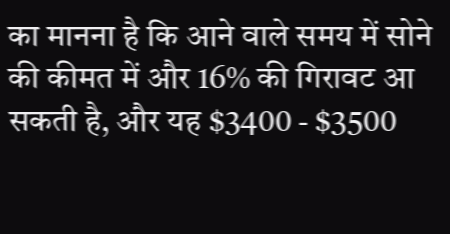का मानना है कि आने वाले समय में सोने की कीमत में और 16% की गिरावट आ सकती है, और यह $3400 - $3500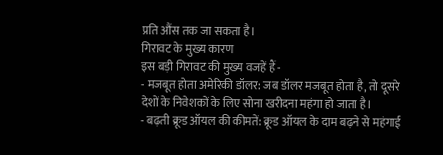प्रति औंस तक जा सकता है।
गिरावट के मुख्य कारण
इस बड़ी गिरावट की मुख्य वजहें हैं -
- मजबूत होता अमेरिकी डॉलर: जब डॉलर मजबूत होता है, तो दूसरे देशों के निवेशकों के लिए सोना खरीदना महंगा हो जाता है।
- बढ़ती क्रूड ऑयल की कीमतें: क्रूड ऑयल के दाम बढ़ने से महंगाई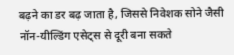बढ़ने का डर बढ़ जाता है, जिससे निवेशक सोने जैसी नॉन-यील्डिंग एसेट्स से दूरी बना सकते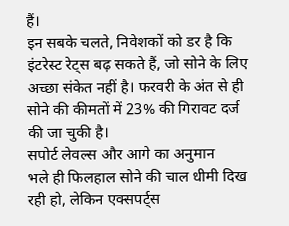हैं।
इन सबके चलते, निवेशकों को डर है कि इंटरेस्ट रेट्स बढ़ सकते हैं, जो सोने के लिए अच्छा संकेत नहीं है। फरवरी के अंत से ही सोने की कीमतों में 23% की गिरावट दर्ज की जा चुकी है।
सपोर्ट लेवल्स और आगे का अनुमान
भले ही फिलहाल सोने की चाल धीमी दिख रही हो, लेकिन एक्सपर्ट्स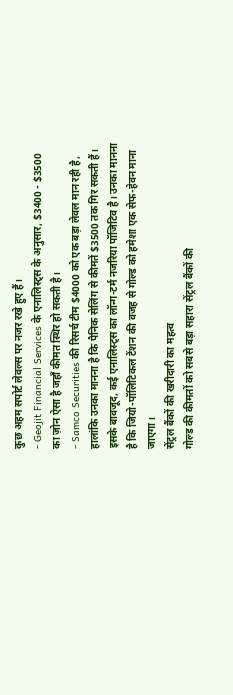कुछ अहम सपोर्ट लेवल्स पर नजर रखे हुए हैं।
- Geojit Financial Services के एनालिस्ट्स के अनुसार, $3400 - $3500 का ज़ोन ऐसा है जहाँ कीमत स्थिर हो सकती है।
- Samco Securities की रिसर्च टीम $4000 को एक बड़ा लेवल मान रही है, हालांकि उनका मानना है कि पैनिक सेलिंग से कीमतें $3500 तक गिर सकती हैं।
इसके बावजूद, कई एनालिस्ट्स का लॉन्ग-टर्म नजरिया पॉजिटिव है। उनका मानना है कि जियो-पॉलिटिकल टेंशन की वजह से गोल्ड को हमेशा एक सेफ-हेवन माना जाएगा।
सेंट्रल बैंकों की खरीदारी का महत्व
गोल्ड की कीमतों को सबसे बड़ा सहारा सेंट्रल बैंकों की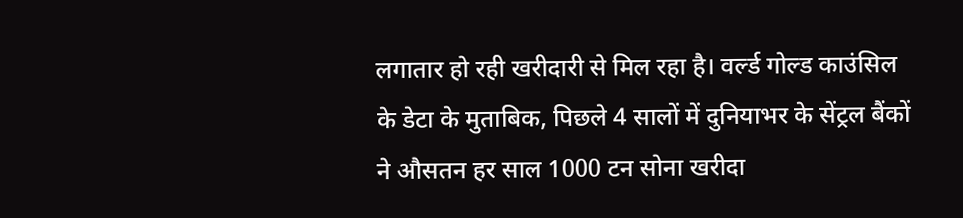लगातार हो रही खरीदारी से मिल रहा है। वर्ल्ड गोल्ड काउंसिल के डेटा के मुताबिक, पिछले 4 सालों में दुनियाभर के सेंट्रल बैंकों ने औसतन हर साल 1000 टन सोना खरीदा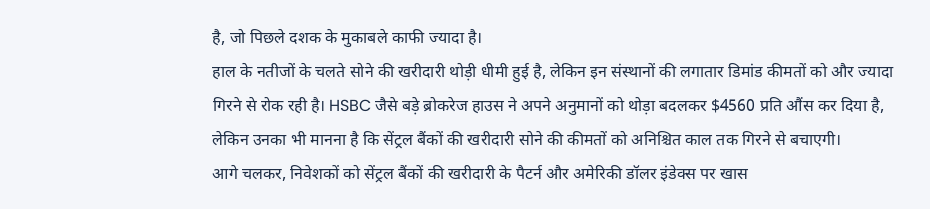है, जो पिछले दशक के मुकाबले काफी ज्यादा है।
हाल के नतीजों के चलते सोने की खरीदारी थोड़ी धीमी हुई है, लेकिन इन संस्थानों की लगातार डिमांड कीमतों को और ज्यादा गिरने से रोक रही है। HSBC जैसे बड़े ब्रोकरेज हाउस ने अपने अनुमानों को थोड़ा बदलकर $4560 प्रति औंस कर दिया है, लेकिन उनका भी मानना है कि सेंट्रल बैंकों की खरीदारी सोने की कीमतों को अनिश्चित काल तक गिरने से बचाएगी।
आगे चलकर, निवेशकों को सेंट्रल बैंकों की खरीदारी के पैटर्न और अमेरिकी डॉलर इंडेक्स पर खास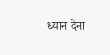ध्यान देना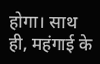होगा। साथ ही, महंगाई के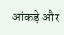आंकड़े और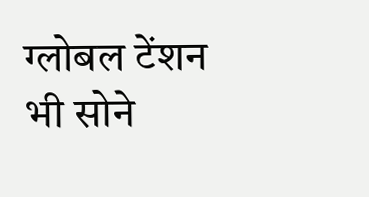ग्लोबल टेंशन भी सोने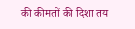की कीमतों की दिशा तय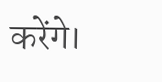करेंगे।